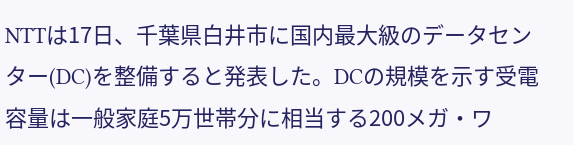NTTは17日、千葉県白井市に国内最大級のデータセンター(DC)を整備すると発表した。DCの規模を示す受電容量は一般家庭5万世帯分に相当する200メガ・ワ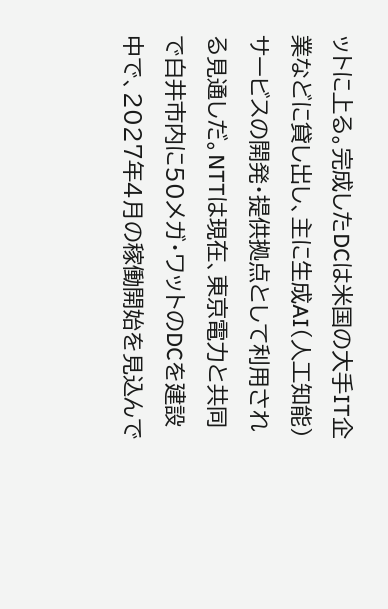ットに上る。完成したDCは米国の大手IT企業などに貸し出し、主に生成AI(人工知能)サービスの開発・提供拠点として利用される見通しだ。NTTは現在、東京電力と共同で白井市内に50メガ・ワットのDCを建設中で、2027年4月の稼働開始を見込んで